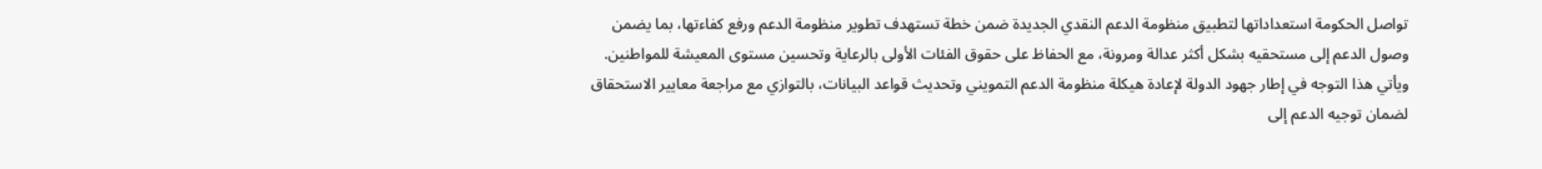تواصل الحكومة استعداداتها لتطبيق منظومة الدعم النقدي الجديدة ضمن خطة تستهدف تطوير منظومة الدعم ورفع كفاءتها، بما يضمن وصول الدعم إلى مستحقيه بشكل أكثر عدالة ومرونة، مع الحفاظ على حقوق الفئات الأولى بالرعاية وتحسين مستوى المعيشة للمواطنين.
ويأتي هذا التوجه في إطار جهود الدولة لإعادة هيكلة منظومة الدعم التمويني وتحديث قواعد البيانات، بالتوازي مع مراجعة معايير الاستحقاق لضمان توجيه الدعم إلى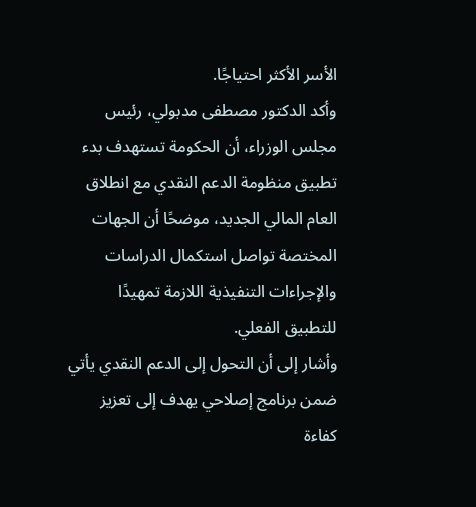الأسر الأكثر احتياجًا.
وأكد الدكتور مصطفى مدبولي، رئيس مجلس الوزراء، أن الحكومة تستهدف بدء تطبيق منظومة الدعم النقدي مع انطلاق العام المالي الجديد، موضحًا أن الجهات المختصة تواصل استكمال الدراسات والإجراءات التنفيذية اللازمة تمهيدًا للتطبيق الفعلي.
وأشار إلى أن التحول إلى الدعم النقدي يأتي ضمن برنامج إصلاحي يهدف إلى تعزيز كفاءة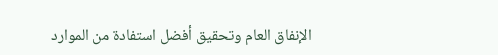الإنفاق العام وتحقيق أفضل استفادة من الموارد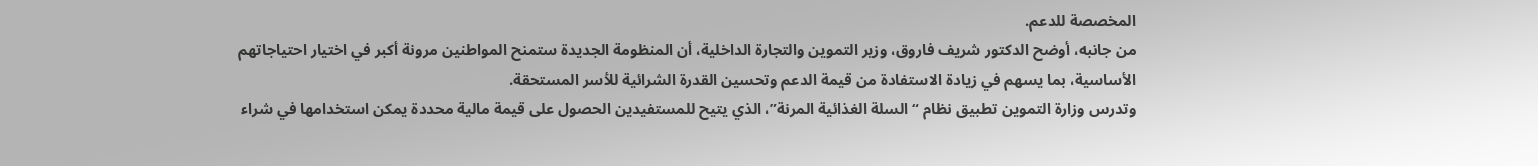المخصصة للدعم.
من جانبه، أوضح الدكتور شريف فاروق، وزير التموين والتجارة الداخلية، أن المنظومة الجديدة ستمنح المواطنين مرونة أكبر في اختيار احتياجاتهم الأساسية، بما يسهم في زيادة الاستفادة من قيمة الدعم وتحسين القدرة الشرائية للأسر المستحقة.
وتدرس وزارة التموين تطبيق نظام “السلة الغذائية المرنة”، الذي يتيح للمستفيدين الحصول على قيمة مالية محددة يمكن استخدامها في شراء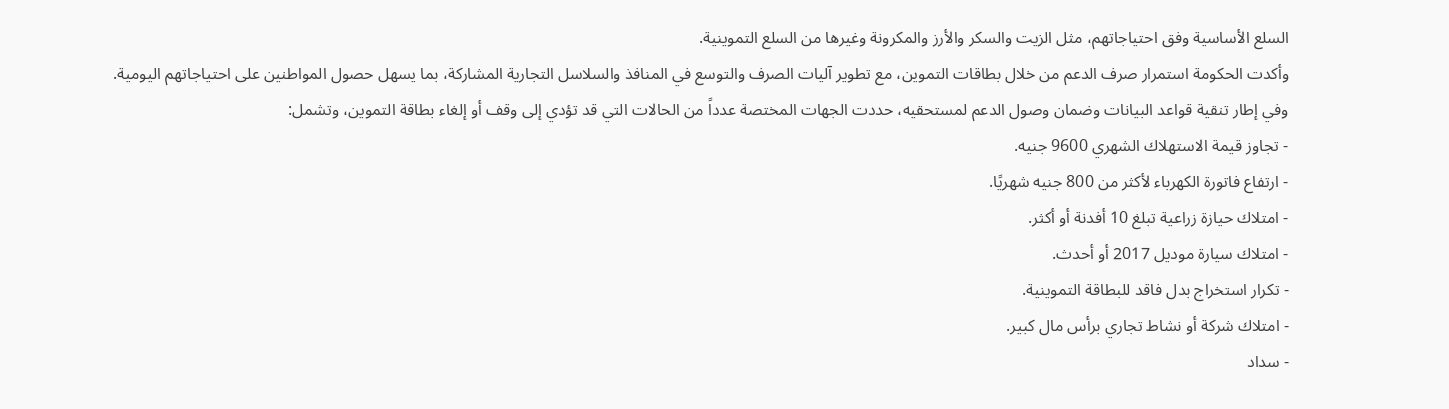السلع الأساسية وفق احتياجاتهم، مثل الزيت والسكر والأرز والمكرونة وغيرها من السلع التموينية.
وأكدت الحكومة استمرار صرف الدعم من خلال بطاقات التموين، مع تطوير آليات الصرف والتوسع في المنافذ والسلاسل التجارية المشاركة، بما يسهل حصول المواطنين على احتياجاتهم اليومية.
وفي إطار تنقية قواعد البيانات وضمان وصول الدعم لمستحقيه، حددت الجهات المختصة عدداً من الحالات التي قد تؤدي إلى وقف أو إلغاء بطاقة التموين، وتشمل:
- تجاوز قيمة الاستهلاك الشهري 9600 جنيه.
- ارتفاع فاتورة الكهرباء لأكثر من 800 جنيه شهريًا.
- امتلاك حيازة زراعية تبلغ 10 أفدنة أو أكثر.
- امتلاك سيارة موديل 2017 أو أحدث.
- تكرار استخراج بدل فاقد للبطاقة التموينية.
- امتلاك شركة أو نشاط تجاري برأس مال كبير.
- سداد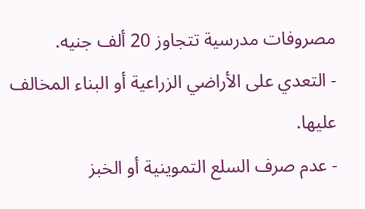مصروفات مدرسية تتجاوز 20 ألف جنيه.
- التعدي على الأراضي الزراعية أو البناء المخالف عليها.
- عدم صرف السلع التموينية أو الخبز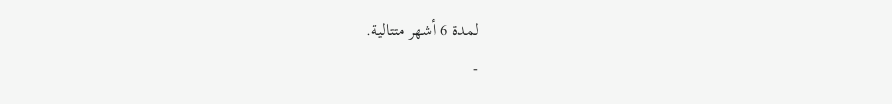لمدة 6 أشهر متتالية.
-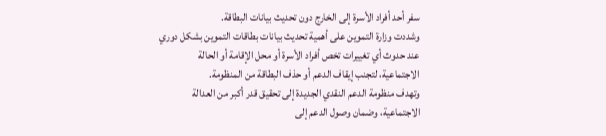سفر أحد أفراد الأسرة إلى الخارج دون تحديث بيانات البطاقة.
وشددت وزارة التموين على أهمية تحديث بيانات بطاقات التموين بشكل دوري عند حدوث أي تغييرات تخص أفراد الأسرة أو محل الإقامة أو الحالة الاجتماعية، لتجنب إيقاف الدعم أو حذف البطاقة من المنظومة.
وتهدف منظومة الدعم النقدي الجديدة إلى تحقيق قدر أكبر من العدالة الاجتماعية، وضمان وصول الدعم إلى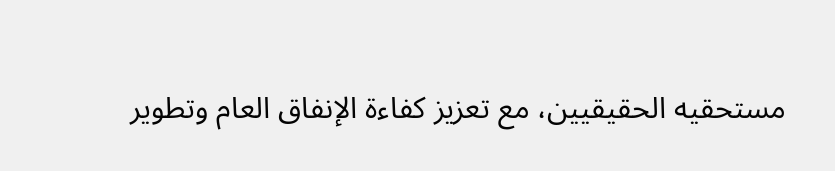مستحقيه الحقيقيين، مع تعزيز كفاءة الإنفاق العام وتطوير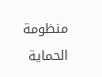منظومة الحماية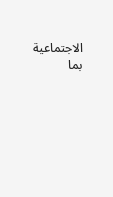الاجتماعية بما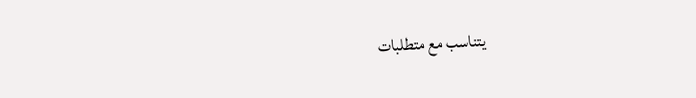يتناسب مع متطلبات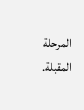المرحلة المقبلة.